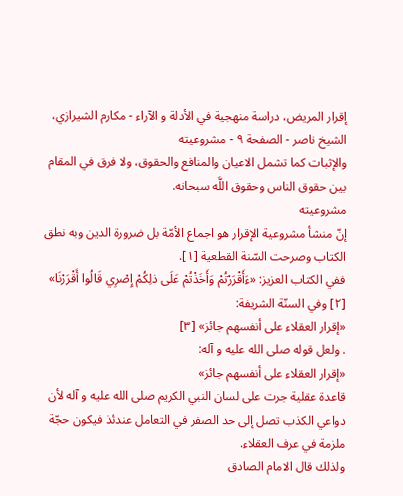إقرار المريض، دراسة منهجية في الأدلة و الآراء - مكارم الشيرازي، الشيخ ناصر - الصفحة ٩ - مشروعيته
والإثبات كما تشمل الاعيان والمنافع والحقوق، ولا فرق في المقام بين حقوق الناس وحقوق اللَّه سبحانه.
مشروعيته
إنّ منشأ مشروعية الإقرار هو اجماع الأمّة بل ضرورة الدين وبه نطق الكتاب وصرحت السّنة القطعية [١].
ففي الكتاب العزيز: «ءَأَقْرَرْتُمْ وَأَخَذْتُمْ عَلَى ذلِكُمْ إِصْرِي قَالُوا أَقْرَرْنَا» [٢] وفي السنّة الشريفة:
«إقرار العقلاء على أنفسهم جائز» [٣]
. ولعل قوله صلى الله عليه و آله:
«إقرار العقلاء على أنفسهم جائز»
قاعدة عقلية جرت على لسان النبي الكريم صلى الله عليه و آله لأن دواعي الكذب تصل إلى حد الصفر في التعامل عندئذ فيكون حجّة ملزمة في عرف العقلاء.
ولذلك قال الامام الصادق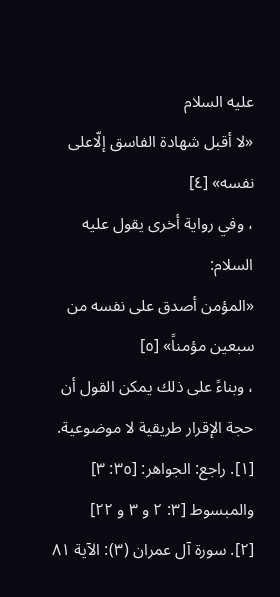عليه السلام
«لا أقبل شهادة الفاسق إلّاعلى نفسه» [٤]
، وفي رواية أخرى يقول عليه السلام:
«المؤمن أصدق على نفسه من
سبعين مؤمناً» [٥]
، وبناءً على ذلك يمكن القول أن حجة الإقرار طريقية لا موضوعية.
[١]. راجع: الجواهر: [٣٥: ٣] والمبسوط [٣: ٢ و ٣ و ٢٢]
[٢]. سورة آل عمران (٣): الآية ٨١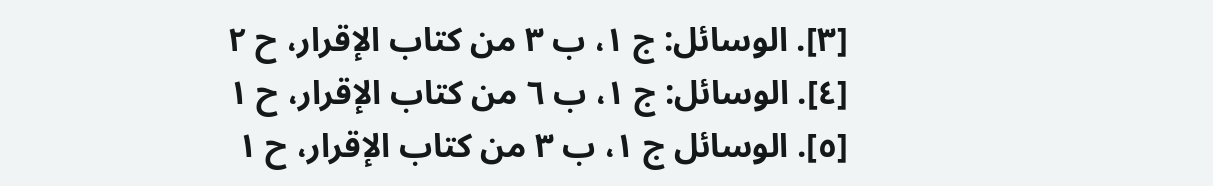[٣]. الوسائل: ج ١، ب ٣ من كتاب الإقرار، ح ٢
[٤]. الوسائل: ج ١، ب ٦ من كتاب الإقرار، ح ١
[٥]. الوسائل ج ١، ب ٣ من كتاب الإقرار، ح ١